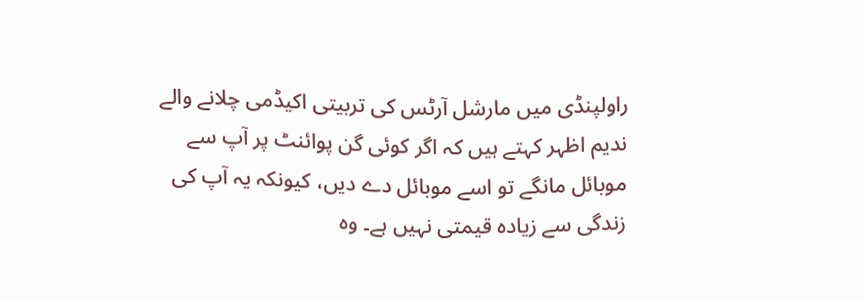راولپنڈی میں مارشل آرٹس کی تربیتی اکیڈمی چلانے والے ندیم اظہر کہتے ہیں کہ اگر کوئی گن پوائنٹ پر آپ سے موبائل مانگے تو اسے موبائل دے دیں، کیونکہ یہ آپ کی زندگی سے زیادہ قیمتی نہیں ہے۔ وہ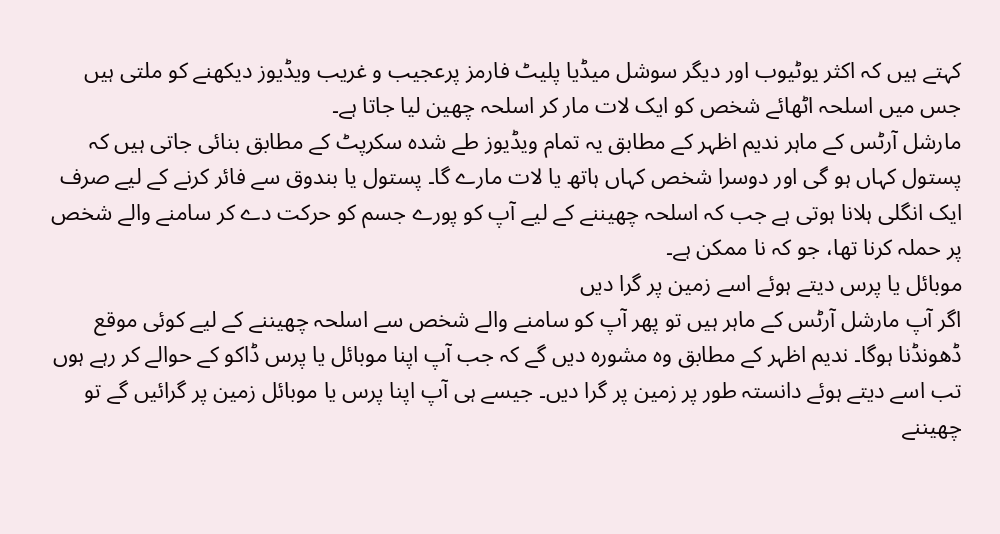کہتے ہیں کہ اکثر یوٹیوب اور دیگر سوشل میڈیا پلیٹ فارمز پرعجیب و غریب ویڈیوز دیکھنے کو ملتی ہیں جس میں اسلحہ اٹھائے شخص کو ایک لات مار کر اسلحہ چھین لیا جاتا ہے۔
مارشل آرٹس کے ماہر ندیم اظہر کے مطابق یہ تمام ویڈیوز طے شدہ سکرپٹ کے مطابق بنائی جاتی ہیں کہ پستول کہاں ہو گی اور دوسرا شخص کہاں ہاتھ یا لات مارے گا۔ پستول یا بندوق سے فائر کرنے کے لیے صرف ایک انگلی ہلانا ہوتی ہے جب کہ اسلحہ چھیننے کے لیے آپ کو پورے جسم کو حرکت دے کر سامنے والے شخص پر حملہ کرنا تھا، جو کہ نا ممکن ہے۔
موبائل یا پرس دیتے ہوئے اسے زمین پر گرا دیں
اگر آپ مارشل آرٹس کے ماہر ہیں تو پھر آپ کو سامنے والے شخص سے اسلحہ چھیننے کے لیے کوئی موقع ڈھونڈنا ہوگا۔ ندیم اظہر کے مطابق وہ مشورہ دیں گے کہ جب آپ اپنا موبائل یا پرس ڈاکو کے حوالے کر رہے ہوں تب اسے دیتے ہوئے دانستہ طور پر زمین پر گرا دیں۔ جیسے ہی آپ اپنا پرس یا موبائل زمین پر گرائیں گے تو چھیننے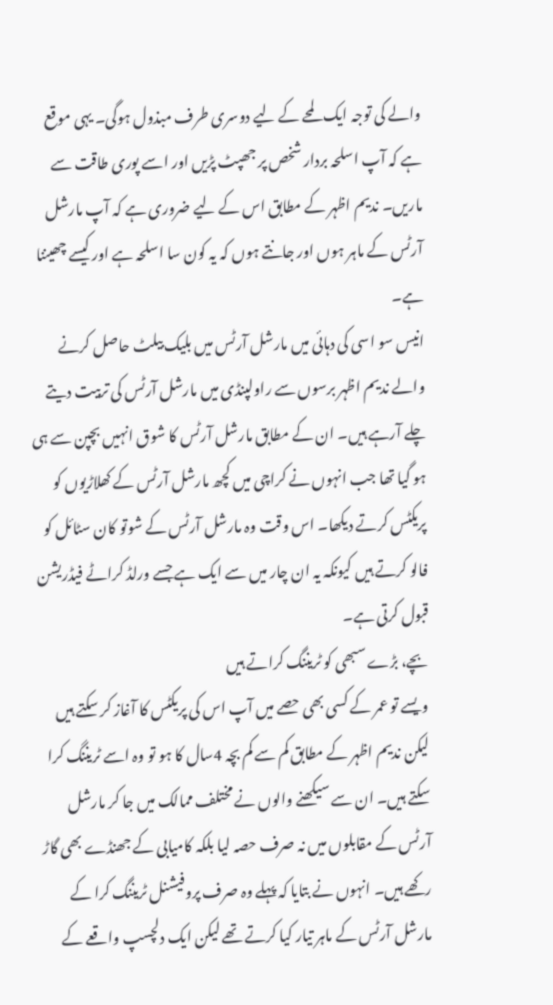والے کی توجہ ایک لمحے کے لیے دوسری طرف مبذول ہوگی۔ یہی موقع ہے کہ آپ اسلحہ بردار شخص پر جھپٹ پڑیں اور اسے پوری طاقت سے ماریں۔ ندیم اظہر کے مطابق اس کے لیے ضروری ہے کہ آپ مارشل آرٹس کے ماہر ہوں اور جانتے ہوں کہ یہ کون سا اسلحہ ہے اور کیسے چھیننا ہے۔
انیس سو اسی کی دہائی میں مارشل آرٹس میں بلیک بیلٹ حاصل کرنے والے ندیم اظہر برسوں سے راولپنڈی میں مارشل آرٹس کی تربیت دیتے چلے آرہے ہیں۔ ان کے مطابق مارشل آرٹس کا شوق انہیں بچپن سے ہی ہو گیا تھا جب انہوں نے کراچی میں کچھ مارشل آرٹس کے کھلاڑیوں کو پریکٹس کرتے دیکھا۔ اس وقت وہ مارشل آرٹس کے شوتو کان سٹائل کو فالو کرتے ہیں کیونکہ یہ ان چار میں سے ایک ہے جسے ورلڈ کراٹے فیڈریشن قبول کرتی ہے۔
بچے، بڑے سبھی کو ٹریننگ کراتے ہیں
ویسے تو عمر کے کسی بھی حصے میں آپ اس کی پریکٹس کا آغاز کر سکتے ہیں لیکن ندیم اظہر کے مطابق کم سے کم بچہ 4سال کا ہو تو وہ اسے ٹریننگ کرا سکتے ہیں۔ ان سے سیکھنے والوں نے مختلف ممالک میں جا کر مارشل آرٹس کے مقابلوں میں نہ صرف حصہ لیا بلکہ کامیابی کے جھنڈے بھی گاڑ رکھے ہیں۔ انہوں نے بتایا کہ پہلے وہ صرف پروفیشنل ٹریننگ کرا کے مارشل آرٹس کے ماہر تیار کیا کرتے تھے لیکن ایک دلچسپ واقعے کے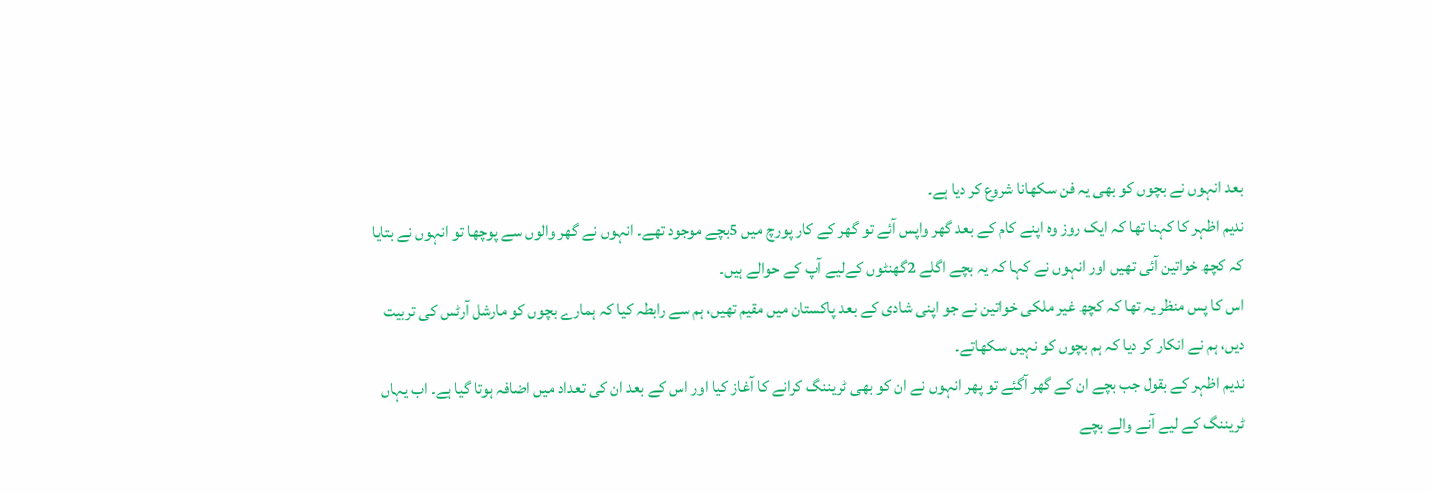بعد انہوں نے بچوں کو بھی یہ فن سکھانا شروع کر دیا ہے۔
ندیم اظہر کا کہنا تھا کہ ایک روز وہ اپنے کام کے بعد گھر واپس آئے تو گھر کے کار پورچ میں 5بچے موجود تھے۔ انہوں نے گھر والوں سے پوچھا تو انہوں نے بتایا کہ کچھ خواتین آئی تھیں اور انہوں نے کہا کہ یہ بچے اگلے 2گھنٹوں کےلیے آپ کے حوالے ہیں۔
اس کا پس منظر یہ تھا کہ کچھ غیر ملکی خواتین نے جو اپنی شادی کے بعد پاکستان میں مقیم تھیں، ہم سے رابطہ کیا کہ ہمارے بچوں کو مارشل آرٹس کی تربیت دیں، ہم نے انکار کر دیا کہ ہم بچوں کو نہیں سکھاتے۔
ندیم اظہر کے بقول جب بچے ان کے گھر آگئے تو پھر انہوں نے ان کو بھی ٹریننگ کرانے کا آغاز کیا اور اس کے بعد ان کی تعداد میں اضافہ ہوتا گیا ہے۔ اب یہاں ٹریننگ کے لیے آنے والے بچے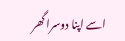اسے اپنا دوسرا گھر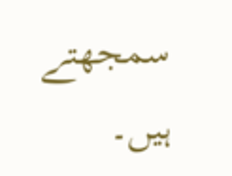سمجھتے ہیں۔